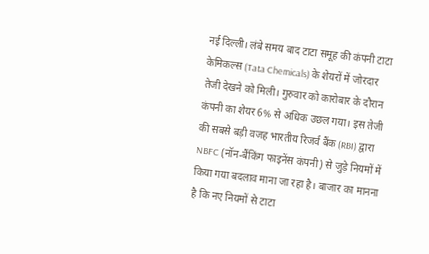नई दिल्ली। लंबे समय बाद टाटा समूह की कंपनी टाटा केमिकल्स (Tata Chemicals) के शेयरों में जोरदार तेजी देखने को मिली। गुरुवार को कारोबार के दौरान कंपनी का शेयर 6% से अधिक उछल गया। इस तेजी की सबसे बड़ी वजह भारतीय रिजर्व बैंक (RBI) द्वारा NBFC (नॉन-बैंकिंग फाइनेंस कंपनी) से जुड़े नियमों में किया गया बदलाव माना जा रहा है। बाजार का मानना है कि नए नियमों से टाटा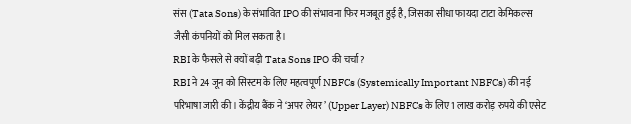संस (Tata Sons) के संभावित IPO की संभावना फिर मजबूत हुई है, जिसका सीधा फायदा टाटा केमिकल्स जैसी कंपनियों को मिल सकता है।
RBI के फैसले से क्यों बढ़ी Tata Sons IPO की चर्चा?
RBI ने 24 जून को सिस्टम के लिए महत्वपूर्ण NBFCs (Systemically Important NBFCs) की नई परिभाषा जारी की। केंद्रीय बैंक ने ‘अपर लेयर’ (Upper Layer) NBFCs के लिए 1 लाख करोड़ रुपये की एसेट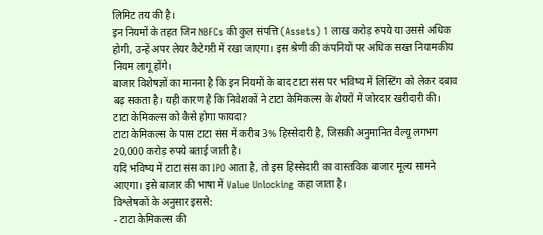लिमिट तय की है।
इन नियमों के तहत जिन NBFCs की कुल संपत्ति (Assets) 1 लाख करोड़ रुपये या उससे अधिक होगी, उन्हें अपर लेयर कैटेगरी में रखा जाएगा। इस श्रेणी की कंपनियों पर अधिक सख्त नियामकीय नियम लागू होंगे।
बाजार विशेषज्ञों का मानना है कि इन नियमों के बाद टाटा संस पर भविष्य में लिस्टिंग को लेकर दबाव बढ़ सकता है। यही कारण है कि निवेशकों ने टाटा केमिकल्स के शेयरों में जोरदार खरीदारी की।
टाटा केमिकल्स को कैसे होगा फायदा?
टाटा केमिकल्स के पास टाटा संस में करीब 3% हिस्सेदारी है, जिसकी अनुमानित वैल्यू लगभग 20,000 करोड़ रुपये बताई जाती है।
यदि भविष्य में टाटा संस का IPO आता है, तो इस हिस्सेदारी का वास्तविक बाजार मूल्य सामने आएगा। इसे बाजार की भाषा में Value Unlocking कहा जाता है।
विश्लेषकों के अनुसार इससे:
- टाटा केमिकल्स की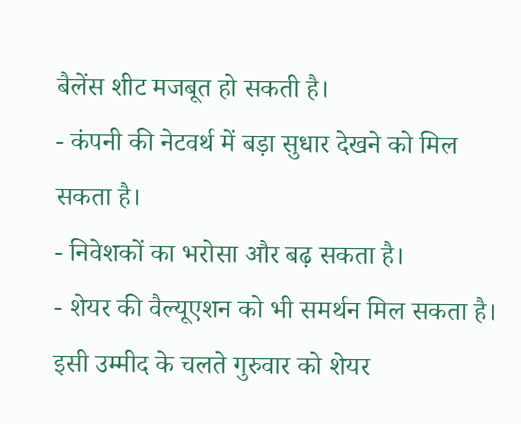बैलेंस शीट मजबूत हो सकती है।
- कंपनी की नेटवर्थ में बड़ा सुधार देखने को मिल सकता है।
- निवेशकों का भरोसा और बढ़ सकता है।
- शेयर की वैल्यूएशन को भी समर्थन मिल सकता है।
इसी उम्मीद के चलते गुरुवार को शेयर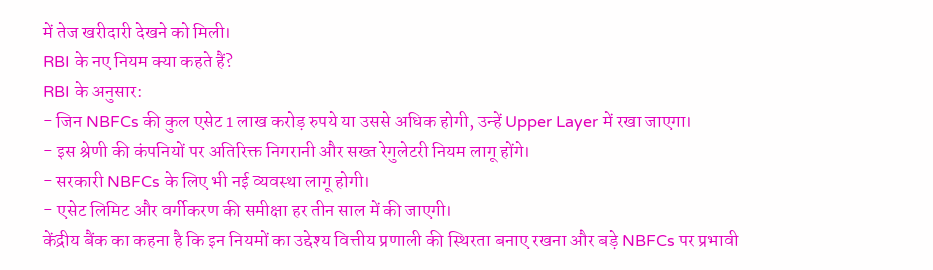में तेज खरीदारी देखने को मिली।
RBI के नए नियम क्या कहते हैं?
RBI के अनुसार:
- जिन NBFCs की कुल एसेट 1 लाख करोड़ रुपये या उससे अधिक होगी, उन्हें Upper Layer में रखा जाएगा।
- इस श्रेणी की कंपनियों पर अतिरिक्त निगरानी और सख्त रेगुलेटरी नियम लागू होंगे।
- सरकारी NBFCs के लिए भी नई व्यवस्था लागू होगी।
- एसेट लिमिट और वर्गीकरण की समीक्षा हर तीन साल में की जाएगी।
केंद्रीय बैंक का कहना है कि इन नियमों का उद्देश्य वित्तीय प्रणाली की स्थिरता बनाए रखना और बड़े NBFCs पर प्रभावी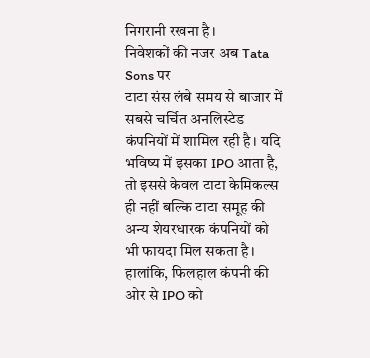निगरानी रखना है।
निवेशकों की नजर अब Tata Sons पर
टाटा संस लंबे समय से बाजार में सबसे चर्चित अनलिस्टेड कंपनियों में शामिल रही है। यदि भविष्य में इसका IPO आता है, तो इससे केवल टाटा केमिकल्स ही नहीं बल्कि टाटा समूह की अन्य शेयरधारक कंपनियों को भी फायदा मिल सकता है।
हालांकि, फिलहाल कंपनी की ओर से IPO को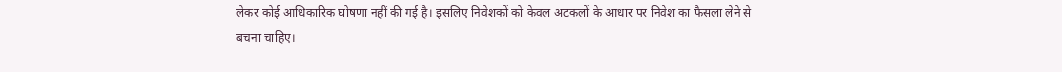लेकर कोई आधिकारिक घोषणा नहीं की गई है। इसलिए निवेशकों को केवल अटकलों के आधार पर निवेश का फैसला लेने से बचना चाहिए।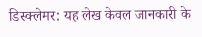डिस्क्लेमर: यह लेख केवल जानकारी के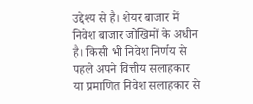उद्देश्य से है। शेयर बाजार में निवेश बाजार जोखिमों के अधीन है। किसी भी निवेश निर्णय से पहले अपने वित्तीय सलाहकार या प्रमाणित निवेश सलाहकार से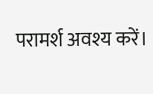परामर्श अवश्य करें।